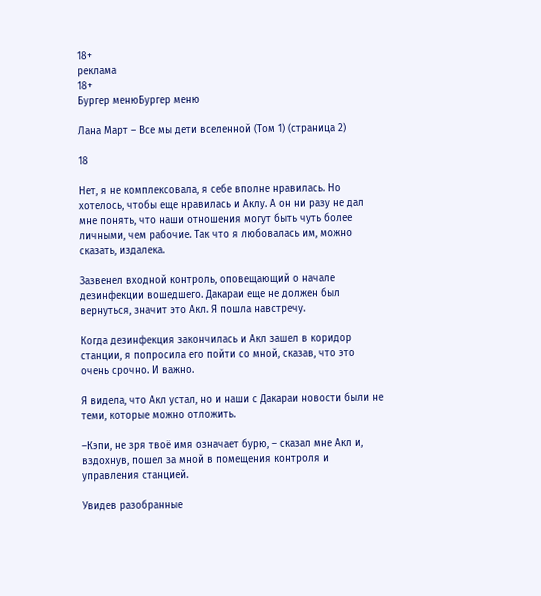18+
реклама
18+
Бургер менюБургер меню

Лана Март – Все мы дети вселенной (Том 1) (страница 2)

18

Нет, я не комплексовала, я себе вполне нравилась. Но хотелось, чтобы еще нравилась и Аклу. А он ни разу не дал мне понять, что наши отношения могут быть чуть более личными, чем рабочие. Так что я любовалась им, можно сказать, издалека.

Зазвенел входной контроль, оповещающий о начале дезинфекции вошедшего. Дакараи еще не должен был вернуться, значит это Акл. Я пошла навстречу.

Когда дезинфекция закончилась и Акл зашел в коридор станции, я попросила его пойти со мной, сказав, что это очень срочно. И важно.

Я видела, что Акл устал, но и наши с Дакараи новости были не теми, которые можно отложить.

–Кэпи, не зря твоё имя означает бурю, – сказал мне Акл и, вздохнув, пошел за мной в помещения контроля и управления станцией.

Увидев разобранные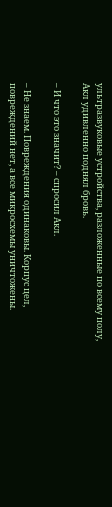ультразвуковые устройства, разложенные по всему полу, Акл удивленно поднял бровь.

– И что это значит? – спросил Акл.

– Не знаем. Повреждения одинаковы. Корпус цел, повреждений нет, а все микросхемы уничтожены.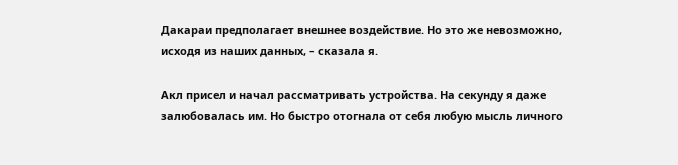Дакараи предполагает внешнее воздействие. Но это же невозможно, исходя из наших данных, – сказала я.

Акл присел и начал рассматривать устройства. На секунду я даже залюбовалась им. Но быстро отогнала от себя любую мысль личного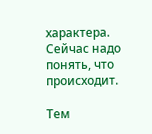характера. Сейчас надо понять, что происходит.

Тем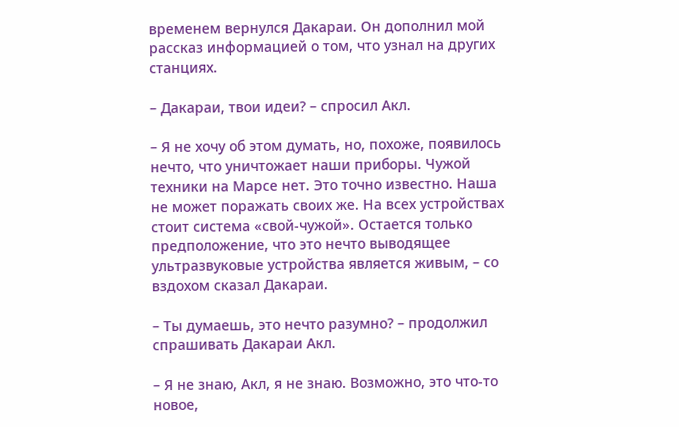временем вернулся Дакараи. Он дополнил мой рассказ информацией о том, что узнал на других станциях.

– Дакараи, твои идеи? – спросил Акл.

– Я не хочу об этом думать, но, похоже, появилось нечто, что уничтожает наши приборы. Чужой техники на Марсе нет. Это точно известно. Наша не может поражать своих же. На всех устройствах стоит система «свой-чужой». Остается только предположение, что это нечто выводящее ультразвуковые устройства является живым, – со вздохом сказал Дакараи.

– Ты думаешь, это нечто разумно? – продолжил спрашивать Дакараи Акл.

– Я не знаю, Акл, я не знаю. Возможно, это что-то новое,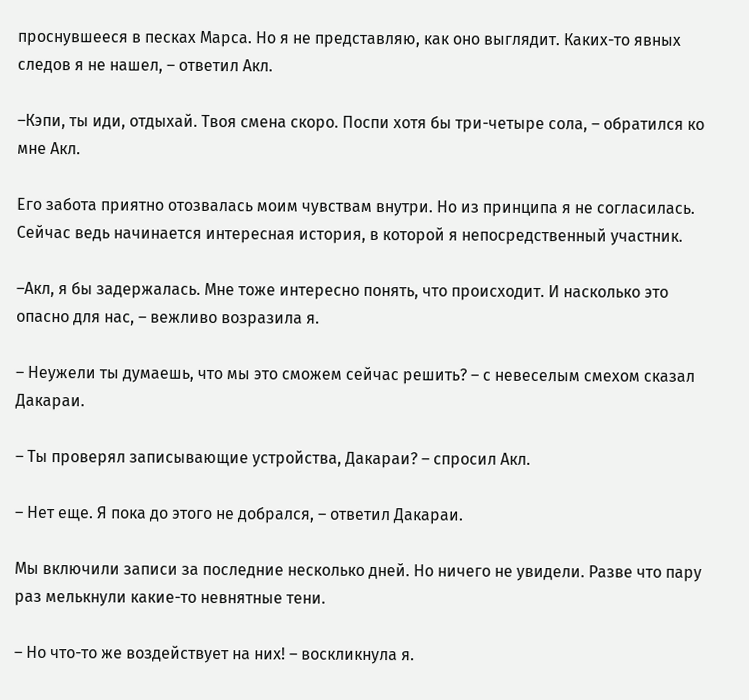проснувшееся в песках Марса. Но я не представляю, как оно выглядит. Каких-то явных следов я не нашел, – ответил Акл.

–Кэпи, ты иди, отдыхай. Твоя смена скоро. Поспи хотя бы три-четыре сола, – обратился ко мне Акл.

Его забота приятно отозвалась моим чувствам внутри. Но из принципа я не согласилась. Сейчас ведь начинается интересная история, в которой я непосредственный участник.

–Акл, я бы задержалась. Мне тоже интересно понять, что происходит. И насколько это опасно для нас, – вежливо возразила я.

– Неужели ты думаешь, что мы это сможем сейчас решить? – с невеселым смехом сказал Дакараи.

– Ты проверял записывающие устройства, Дакараи? – спросил Акл.

– Нет еще. Я пока до этого не добрался, – ответил Дакараи.

Мы включили записи за последние несколько дней. Но ничего не увидели. Разве что пару раз мелькнули какие-то невнятные тени.

– Но что-то же воздействует на них! – воскликнула я.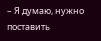– Я думаю, нужно поставить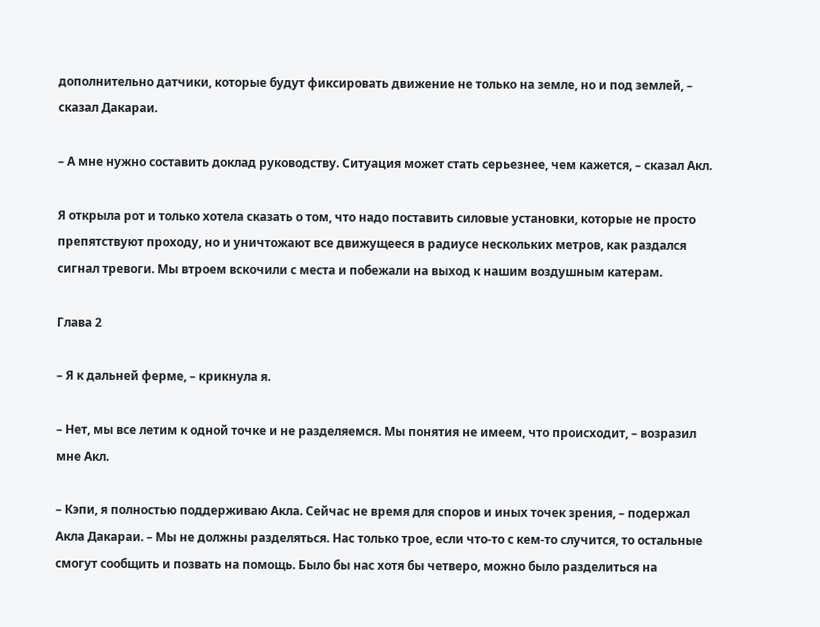дополнительно датчики, которые будут фиксировать движение не только на земле, но и под землей, – сказал Дакараи.

– А мне нужно составить доклад руководству. Ситуация может стать серьезнее, чем кажется, – сказал Акл.

Я открыла рот и только хотела сказать о том, что надо поставить силовые установки, которые не просто препятствуют проходу, но и уничтожают все движущееся в радиусе нескольких метров, как раздался сигнал тревоги. Мы втроем вскочили с места и побежали на выход к нашим воздушным катерам.

Глава 2

– Я к дальней ферме, – крикнула я.

– Нет, мы все летим к одной точке и не разделяемся. Мы понятия не имеем, что происходит, – возразил мне Акл.

– Кэпи, я полностью поддерживаю Акла. Сейчас не время для споров и иных точек зрения, – подержал Акла Дакараи. – Мы не должны разделяться. Нас только трое, если что-то с кем-то случится, то остальные смогут сообщить и позвать на помощь. Было бы нас хотя бы четверо, можно было разделиться на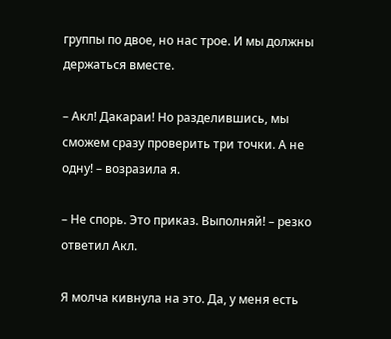группы по двое, но нас трое. И мы должны держаться вместе.

– Акл! Дакараи! Но разделившись, мы сможем сразу проверить три точки. А не одну! – возразила я.

– Не спорь. Это приказ. Выполняй! – резко ответил Акл.

Я молча кивнула на это. Да, у меня есть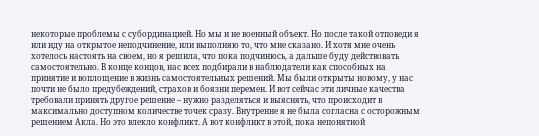некоторые проблемы с субординацией. Но мы и не военный объект. Но после такой отповеди я или иду на открытое неподчинение, или выполняю то, что мне сказано. И хотя мне очень хотелось настоять на своем, но я решила, что пока подчинюсь, а дальше буду действовать самостоятельно. В конце концов, нас всех подбирали в наблюдатели как способных на принятие и воплощение в жизнь самостоятельных решений. Мы были открыты новому, у нас почти не было предубеждений, страхов и боязни перемен. И вот сейчас эти личные качества требовали принять другое решение – нужно разделяться и выяснять, что происходит в максимально доступном количестве точек сразу. Внутренне я не была согласна с осторожным решением Акла. Но это влекло конфликт. А вот конфликт в этой, пока непонятной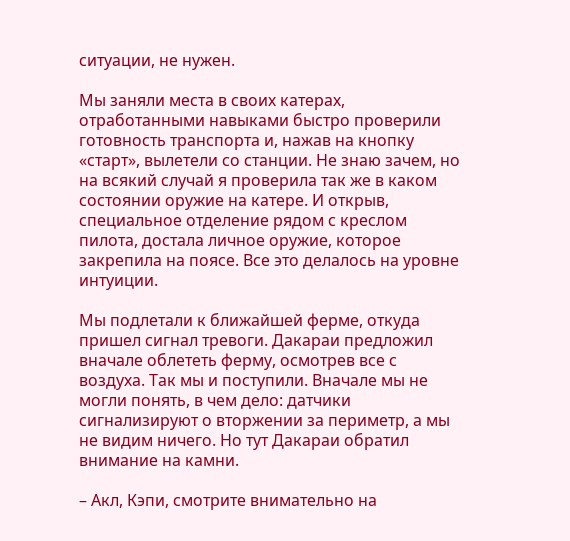ситуации, не нужен.

Мы заняли места в своих катерах, отработанными навыками быстро проверили готовность транспорта и, нажав на кнопку «старт», вылетели со станции. Не знаю зачем, но на всякий случай я проверила так же в каком состоянии оружие на катере. И открыв, специальное отделение рядом с креслом пилота, достала личное оружие, которое закрепила на поясе. Все это делалось на уровне интуиции.

Мы подлетали к ближайшей ферме, откуда пришел сигнал тревоги. Дакараи предложил вначале облететь ферму, осмотрев все с воздуха. Так мы и поступили. Вначале мы не могли понять, в чем дело: датчики сигнализируют о вторжении за периметр, а мы не видим ничего. Но тут Дакараи обратил внимание на камни.

– Акл, Кэпи, смотрите внимательно на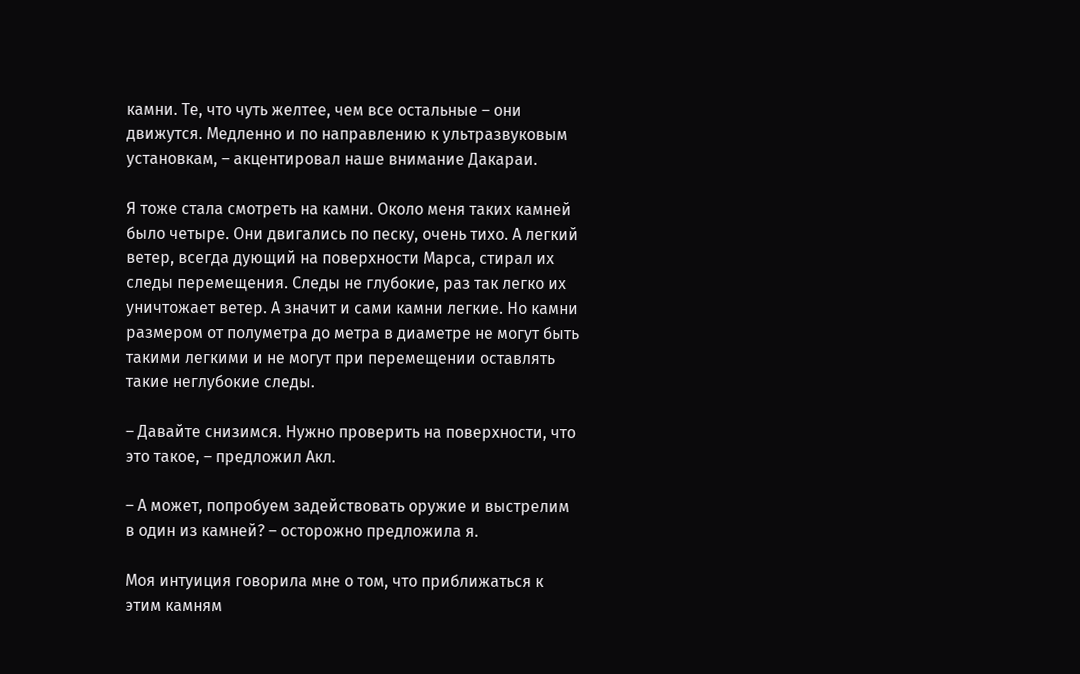камни. Те, что чуть желтее, чем все остальные – они движутся. Медленно и по направлению к ультразвуковым установкам, – акцентировал наше внимание Дакараи.

Я тоже стала смотреть на камни. Около меня таких камней было четыре. Они двигались по песку, очень тихо. А легкий ветер, всегда дующий на поверхности Марса, стирал их следы перемещения. Следы не глубокие, раз так легко их уничтожает ветер. А значит и сами камни легкие. Но камни размером от полуметра до метра в диаметре не могут быть такими легкими и не могут при перемещении оставлять такие неглубокие следы.

– Давайте снизимся. Нужно проверить на поверхности, что это такое, – предложил Акл.

– А может, попробуем задействовать оружие и выстрелим в один из камней? – осторожно предложила я.

Моя интуиция говорила мне о том, что приближаться к этим камням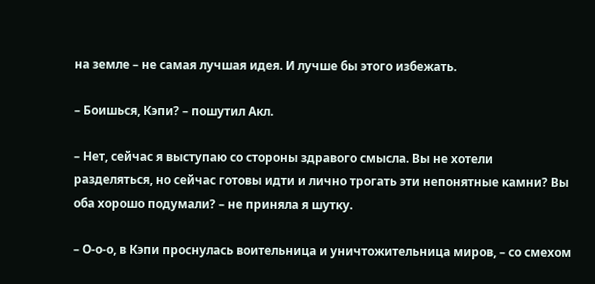на земле – не самая лучшая идея. И лучше бы этого избежать.

– Боишься, Кэпи? – пошутил Акл.

– Нет, сейчас я выступаю со стороны здравого смысла. Вы не хотели разделяться, но сейчас готовы идти и лично трогать эти непонятные камни? Вы оба хорошо подумали? – не приняла я шутку.

– О-о-о, в Кэпи проснулась воительница и уничтожительница миров, – со смехом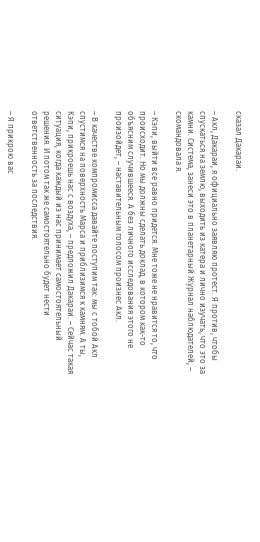сказал Дакараи.

– Акл, Дакараи, я официально заявляю протест. Я против, чтобы спускаться на землю, выходить из катера и лично изучать, что это за камни. Система, занеси это в планетарный Журнал наблюдателей, – скомандовала я.

– Кэпи, выйти все равно придется. Мне тоже не нравится то, что происходит. Но мы должны сделать доклад, в котором как-то объясним случившееся. А без личного исследования этого не произойдет, – наставительным голосом произнес Акл.

– В качестве компромисса давайте поступим так: мы с тобой Акл спустимся на поверхность Марса и приблизимся к камням. А ты, Кэпи, прикроешь нас с воздуха, – предложил Дакараи. – Сейчас такая ситуация, когда каждый из нас принимает самостоятельный решения. И потом так же самостоятельно будет нести ответственность за последствия.

– Я прикрою вас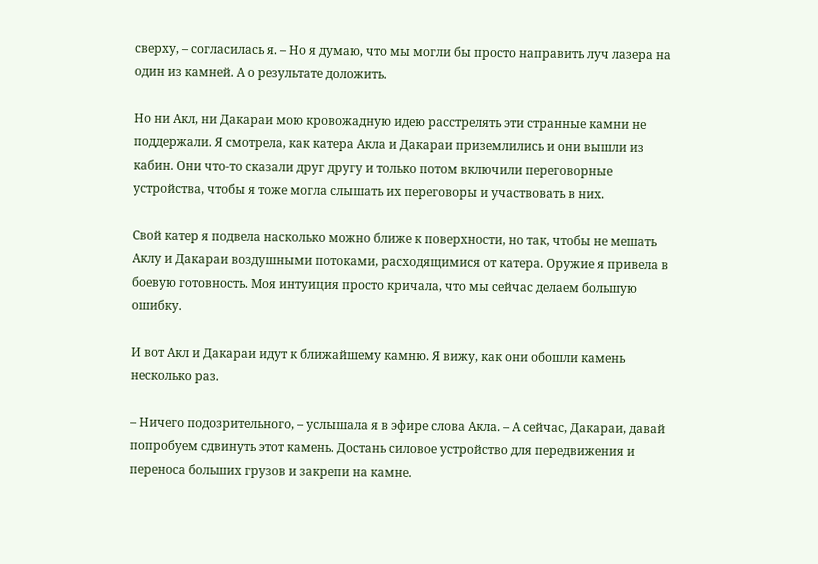сверху, – согласилась я. – Но я думаю, что мы могли бы просто направить луч лазера на один из камней. А о результате доложить.

Но ни Акл, ни Дакараи мою кровожадную идею расстрелять эти странные камни не поддержали. Я смотрела, как катера Акла и Дакараи приземлились и они вышли из кабин. Они что-то сказали друг другу и только потом включили переговорные устройства, чтобы я тоже могла слышать их переговоры и участвовать в них.

Свой катер я подвела насколько можно ближе к поверхности, но так, чтобы не мешать Аклу и Дакараи воздушными потоками, расходящимися от катера. Оружие я привела в боевую готовность. Моя интуиция просто кричала, что мы сейчас делаем большую ошибку.

И вот Акл и Дакараи идут к ближайшему камню. Я вижу, как они обошли камень несколько раз.

– Ничего подозрительного, – услышала я в эфире слова Акла. – А сейчас, Дакараи, давай попробуем сдвинуть этот камень. Достань силовое устройство для передвижения и переноса больших грузов и закрепи на камне.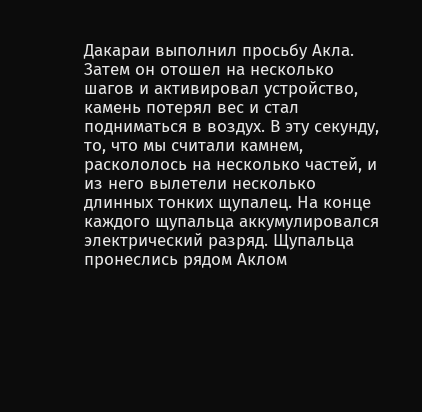Дакараи выполнил просьбу Акла. Затем он отошел на несколько шагов и активировал устройство, камень потерял вес и стал подниматься в воздух. В эту секунду, то, что мы считали камнем, раскололось на несколько частей, и из него вылетели несколько длинных тонких щупалец. На конце каждого щупальца аккумулировался электрический разряд. Щупальца пронеслись рядом Аклом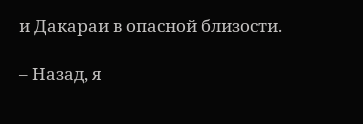и Дакараи в опасной близости.

– Назад, я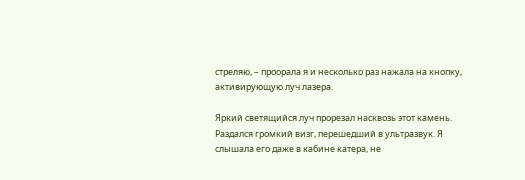стреляю, – проорала я и несколько раз нажала на кнопку, активирующую луч лазера.

Яркий светящийся луч прорезал насквозь этот камень. Раздался громкий визг, перешедший в ультразвук. Я слышала его даже в кабине катера, не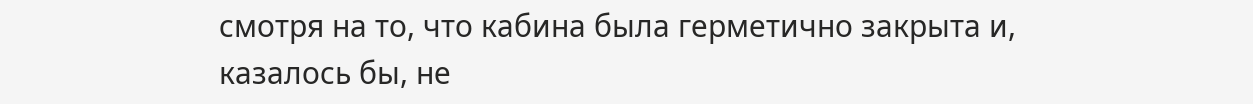смотря на то, что кабина была герметично закрыта и, казалось бы, не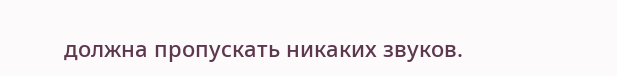должна пропускать никаких звуков.